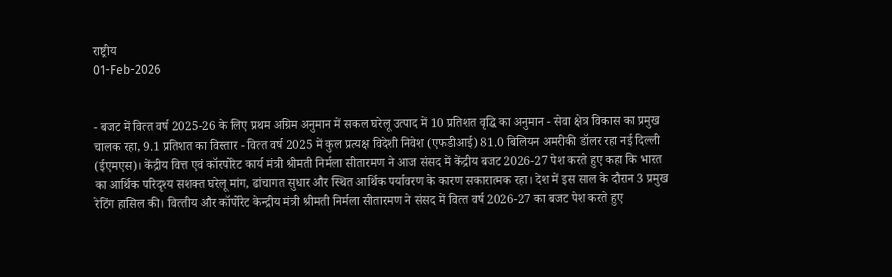राष्ट्रीय
01-Feb-2026


- बजट में वित्‍त वर्ष 2025-26 के लिए प्रथम अग्रिम अनुमान में सकल घरेलू उत्‍पाद में 10 प्रतिशत वृद्धि का अनुमान - सेवा क्षेत्र विकास का प्रमुख चालक रहा, 9.1 प्रतिशत का विस्‍तार - वित्‍त वर्ष 2025 में कुल प्रत्‍यक्ष विदेशी निवेश (एफडीआई) 81.0 बिलियन अमरीकी डॉलर रहा नई दिल्ली (ईएमएस)। केंद्रीय वित्त एवं कॉरपोरेट कार्य मंत्री श्रीमती निर्मला सीतारमण ने आज संसद में केंद्रीय बजट 2026-27 पेश करते हुए कहा कि भारत का आर्थिक परिदृश्‍य सशक्‍त घरेलू मांग, ढांचागत सुधार और स्थित आर्थिक पर्यावरण के कारण सकारात्‍मक रहा। देश में इस साल के दौरान 3 प्रमुख रेटिंग हासिल की। वित्‍तीय और कॉर्पोरेट केन्‍द्रीय मंत्री श्रीमती निर्मला सीतारमण ने संसद में वित्‍त वर्ष 2026-27 का बजट पेश करते हुए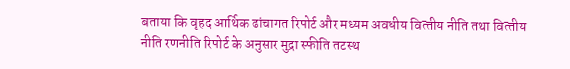बताया कि वृहद आर्थिक ढांचागत रिपोर्ट और मध्‍यम अवधीय वित्‍तीय नीति तथा वित्‍तीय नीति रणनीति रिपोर्ट के अनुसार मुद्रा स्‍फीति तटस्‍थ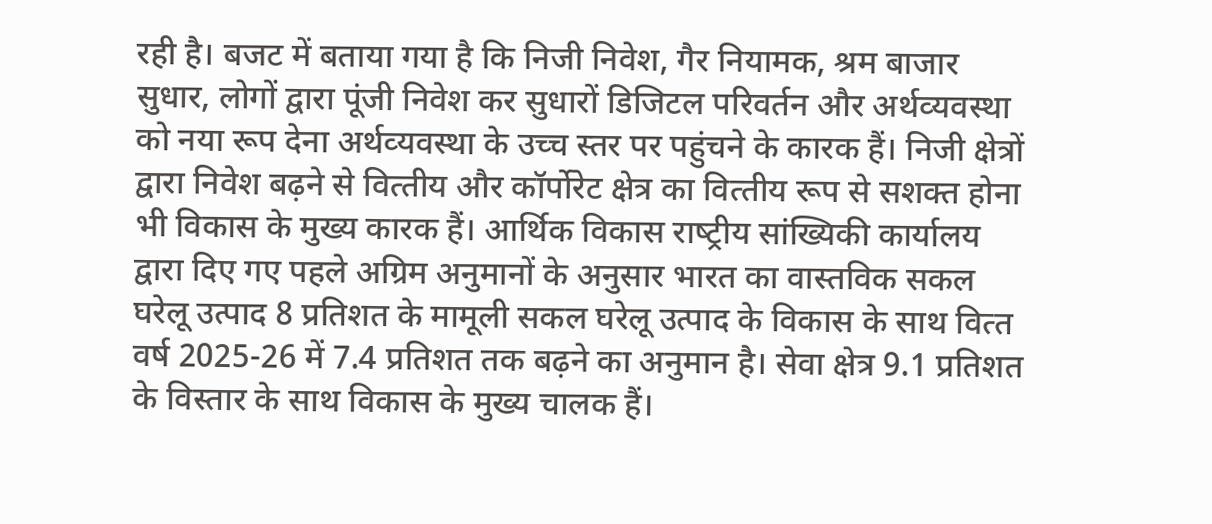रही है। बजट में बताया गया है कि निजी निवेश, गैर नियामक, श्रम बाजार सुधार, लोगों द्वारा पूंजी निवेश कर सुधारों डिजिटल परिवर्तन और अर्थव्‍यवस्‍था को नया रूप देना अर्थव्‍यवस्‍था के उच्‍च स्‍तर पर पहुंचने के कारक हैं। निजी क्षेत्रों द्वारा निवेश बढ़ने से वित्‍तीय और कॉर्पोरेट क्षेत्र का वित्‍तीय रूप से सशक्‍त होना भी विकास के मुख्‍य कारक हैं। आर्थिक विकास राष्‍ट्रीय सांख्‍य‍िकी कार्यालय द्वारा दिए गए पहले अग्रि‍म अनुमानों के अनुसार भारत का वास्‍तविक सकल घरेलू उत्‍पाद 8 प्रतिशत के मामूली सकल घरेलू उत्‍पाद के विकास के साथ वित्‍त वर्ष 2025-26 में 7.4 प्रतिशत तक बढ़ने का अनुमान है। सेवा क्षेत्र 9.1 प्रतिशत के विस्‍तार के साथ विकास के मुख्‍य चालक हैं।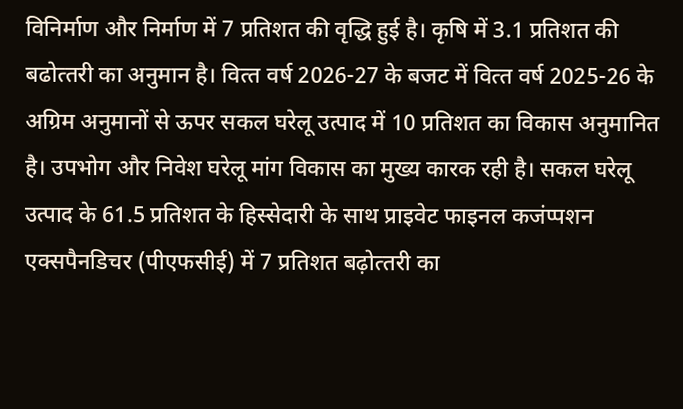विनिर्माण और निर्माण में 7 प्रतिशत की वृद्धि हुई है। कृषि में 3.1 प्रतिशत की बढोत्‍तरी का अनुमान है। वित्‍त वर्ष 2026-27 के बजट में वित्‍त वर्ष 2025-26 के अग्रिम अनुमानों से ऊपर सकल घरेलू उत्‍पाद में 10 प्रतिशत का विकास अनुमानित है। उपभोग और निवेश घरेलू मांग विकास का मुख्‍य कारक रही है। सकल घरेलू उत्‍पाद के 61.5 प्रतिशत के हिस्‍सेदारी के साथ प्राइवेट फाइनल कजंप्‍पशन एक्‍सपैनडिचर (पीएफसीई) में 7 प्रतिशत बढ़ोत्‍तरी का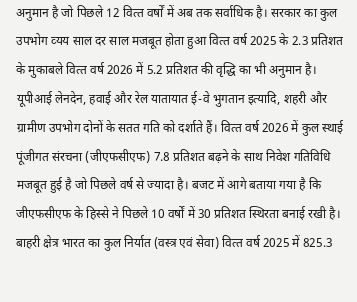अनुमान है जो पिछले 12 वित्‍त वर्षों में अब तक सर्वाधिक है। सरकार का कुल उपभोग व्‍यय साल दर साल मजबूत होता हुआ वित्‍त वर्ष 2025 के 2.3 प्रतिशत के मुकाबले वित्‍त वर्ष 2026 में 5.2 प्रतिशत की वृद्धि का भी अनुमान है। यूपीआई लेनदेन, हवाई और रेल यातायात ई-वे भुगतान इत्‍यादि, शहरी और ग्रामीण उपभोग दोनों के सतत गति को दर्शाते हैं। वित्‍त वर्ष 2026 में कुल स्‍थाई पूंजीगत संरचना (जीएफसीएफ) 7.8 प्रतिशत बढ़ने के साथ निवेश गतिविधि‍ मजबूत हुई है जो पिछले वर्ष से ज्‍यादा है। बजट में आगे बताया गया है कि जीएफसीएफ के हिस्‍से ने पिछले 10 वर्षों में 30 प्रतिशत स्थिरता बनाई रखी है। बाहरी क्षेत्र भारत का कुल निर्यात (वस्‍त्र एवं सेवा) वित्‍त वर्ष 2025 में 825.3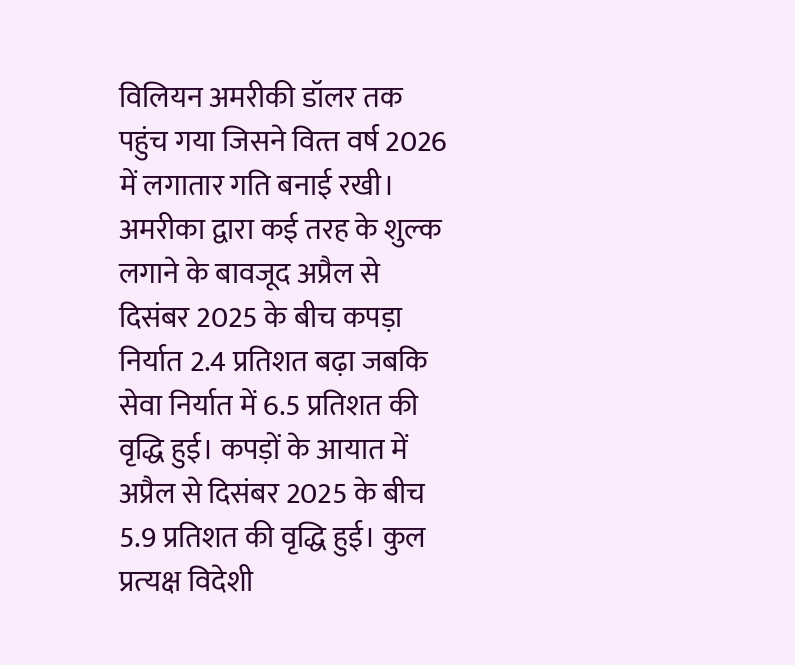विलियन अमरीकी डॉलर तक पहुंच गया जिसने वित्‍त वर्ष 2026 में लगातार गति बनाई रखी। अमरीका द्वारा कई तरह के शुल्‍क लगाने के बावजूद अप्रैल से दिसंबर 2025 के बीच कपड़ा निर्यात 2.4 प्रतिशत बढ़ा जबकि सेवा निर्यात में 6.5 प्रतिशत की वृद्धि हुई। कपड़ों के आयात में अप्रैल से दिसंबर 2025 के बीच 5.9 प्रतिशत की वृद्धि हुई। कुल प्रत्‍यक्ष विदेशी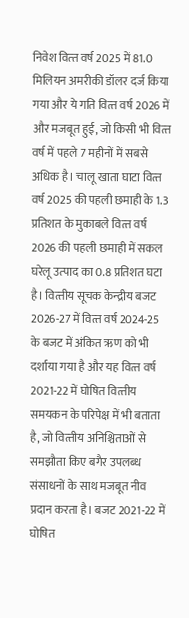निवेश वित्‍त वर्ष 2025 में 81.0 मिलियन अमरीकी डॉलर दर्ज किया गया और ये गति वित्‍त वर्ष 2026 में और मजबूत हुई, जो किसी भी वित्‍त वर्ष में पहले 7 महीनों में सबसे अधिक है। चालू खाता घाटा वित्‍त वर्ष 2025 की पहली छमाही के 1.3 प्रतिशत के मुकाबले वित्‍त वर्ष 2026 की पहली छमाही में सकल घरेलू उत्‍पाद का 0.8 प्रतिशत घटा है। वित्‍तीय सूचक केन्‍द्रीय बजट 2026-27 में वित्‍त वर्ष 2024-25 के बजट में अंकित ऋण को भी दर्शाया गया है और यह वित्‍त वर्ष 2021-22 में घोषित वित्‍तीय समयकन के परिपेक्ष में भी बताता है, जो वित्‍तीय अनिश्चिताओं से समझौता किए बगैर उपलब्‍ध संसाधनों के साथ मजबूत नीव प्रदान करता है। बजट 2021-22 में घोषित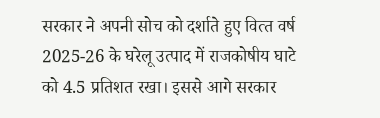सरकार ने अपनी सोच को दर्शाते हुए वित्‍त वर्ष 2025-26 के घरेलू उत्‍पाद में राजकोषीय घाटे को 4.5 प्रतिशत रखा। इससे आगे सरकार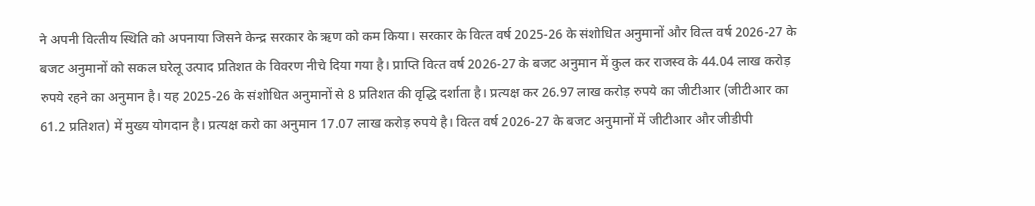ने अपनी वित्‍तीय स्थिति को अपनाया जिसने केन्‍द्र सरकार के ऋण को कम किया। सरकार के वित्‍त वर्ष 2025-26 के संशोधित अनुमानों और वित्‍त वर्ष 2026-27 के बजट अनुमानों को सकल घरेलू उत्‍पाद प्रतिशत के विवरण नीचे दिया गया है। प्राप्‍ति वित्‍त वर्ष 2026-27 के बजट अनुमान में कुल कर राजस्‍व के 44.04 लाख करोड़ रुपये रहने का अनुमान है। यह 2025-26 के संशोधित अनुमानों से 8 प्रतिशत की वृद्धि दर्शाता है। प्रत्‍यक्ष कर 26.97 लाख करोड़ रुपये का जीटीआर (जीटीआर का 61.2 प्रतिशत) में मुख्‍य योगदान है। प्रत्‍यक्ष करो का अनुमान 17.07 लाख करोड़ रुपये है। वित्‍त वर्ष 2026-27 के बजट अनुमानों में जीटीआर और जीडीपी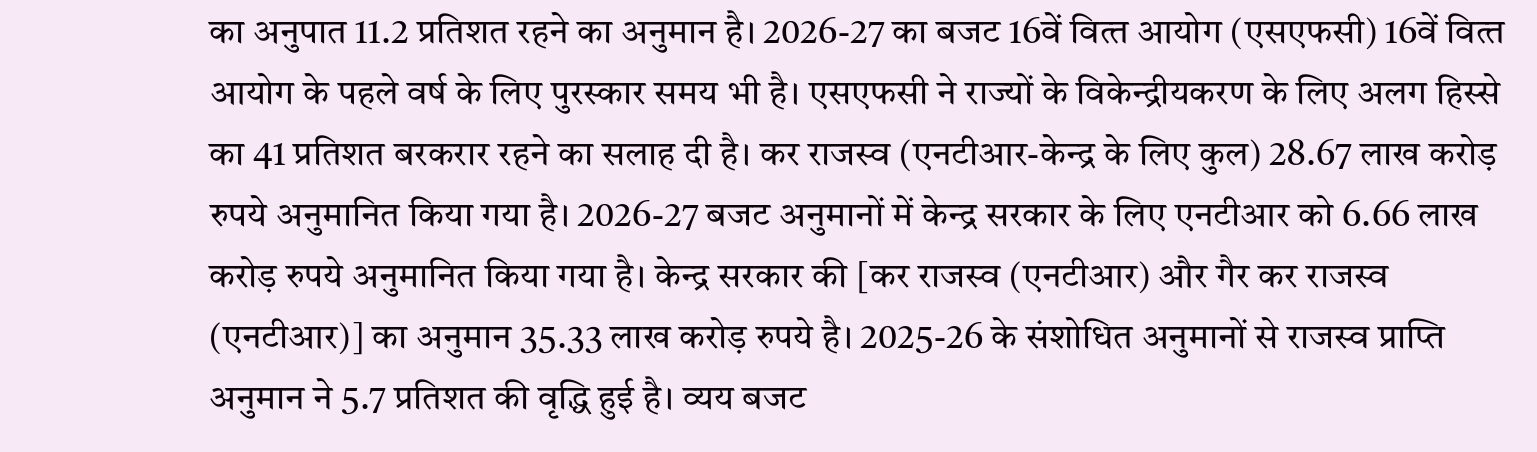का अनुपात 11.2 प्रतिशत रहने का अनुमान है। 2026-27 का बजट 16वें वित्‍त आयोग (एसएफसी) 16वें वित्‍त आयोग के पहले वर्ष के लिए पुरस्‍कार समय भी है। एसएफसी ने राज्‍यों के विकेन्‍द्रीयकरण के लिए अलग हिस्‍से का 41 प्रतिशत बरकरार रहने का सलाह दी है। कर राजस्‍व (एनटीआर-केन्‍द्र के लिए कुल) 28.67 लाख करोड़ रुपये अनुमानित किया गया है। 2026-27 बजट अनुमानों में केन्‍द्र सरकार के लिए एनटीआर को 6.66 लाख करोड़ रुपये अनुमानित किया गया है। केन्‍द्र सरकार की [कर राजस्‍व (एनटीआर) और गैर कर राजस्‍व (एनटीआर)] का अनुमान 35.33 लाख करोड़ रुपये है। 2025-26 के संशोधित अनुमानों से राजस्‍व प्राप्ति अनुमान ने 5.7 प्रतिशत की वृद्धि हुई है। व्‍यय बजट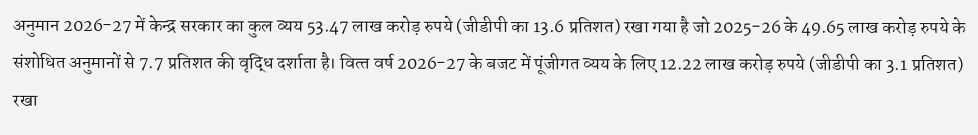अनुमान 2026-27 में केन्‍द्र सरकार का कुल व्‍यय 53.47 लाख करोड़ रुपये (जीडीपी का 13.6 प्रतिशत) रखा गया है जो 2025-26 के 49.65 लाख करोड़ रुपये के संशोधित अनुमानों से 7.7 प्रतिशत की वृद्धि दर्शाता है। वित्‍त वर्ष 2026-27 के बजट में पूंजीगत व्‍यय के लिए 12.22 लाख करोड़ रुपये (जीडीपी का 3.1 प्रतिशत) रखा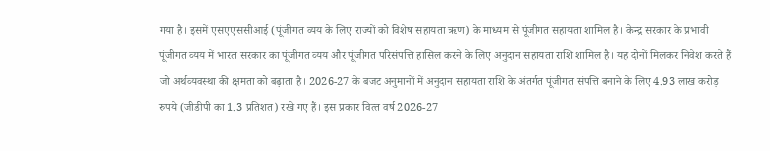गया है। इसमें एसएएससीआई (पूंजीगत व्‍यय के लिए राज्‍यों को विशेष सहायता ऋण) के माध्‍यम से पूंजीगत सहायता शामिल है। केन्‍द्र सरकार के प्रभावी पूंजीगत व्‍यय में भारत सरकार का पूंजीगत व्‍यय और पूंजीगत परिसंपत्ति हासिल करने के लिए अनुदान सहायता राशि शामिल है। यह दोनों मिलकर निवेश करते हैं जो अर्थव्‍यवस्‍था की क्षमता को बढ़ाता है। 2026-27 के बजट अनुमानों में अनुदान सहायता राशि के अंतर्गत पूंजीगत संपत्ति बनाने के लिए 4.93 लाख करोड़ रुपये (जीडीपी का 1.3 प्रतिशत) रखे गए हैं। इस प्रकार वित्‍त वर्ष 2026-27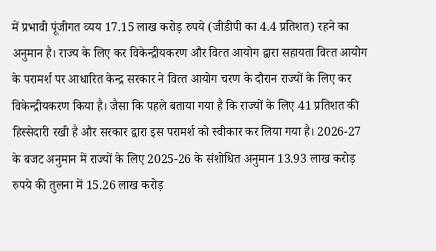में प्रभावी पूंजीगत व्‍यय 17.15 लाख करोड़ रुपये (जीडीपी का 4.4 प्रतिशत) रहने का अनुमान है। राज्‍य के लिए कर विकेन्द्रीयकरण और वित्‍त आयोग द्वारा सहायता वित्‍त आयोग के परामर्श पर आधारित केन्‍द्र सरकार ने वित्‍त आयोग चरण के दौरान राज्‍यों के लिए कर विकेन्‍द्रीयकरण किया है। जैसा कि पहले बताया गया है कि राज्‍यों के लिए 41 प्रतिशत की हिस्‍सेदारी रखी है और सरकार द्वारा इस परामर्श को स्‍वीकार कर लिया गया है। 2026-27 के बजट अनुमान में राज्‍यों के लिए 2025-26 के संशोधित अनुमान 13.93 लाख करोड़ रुपये की तुलना में 15.26 लाख करोड़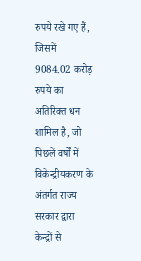रुपये रखे गए हैं, जिसमें 9084.02 करोड़ रुपये का अतिरिक्‍त धन शामिल है, जो पिछलें वर्षों में विकेन्‍द्रीयकरण के अंतर्गत राज्‍य सरकार द्वारा केन्‍द्रों से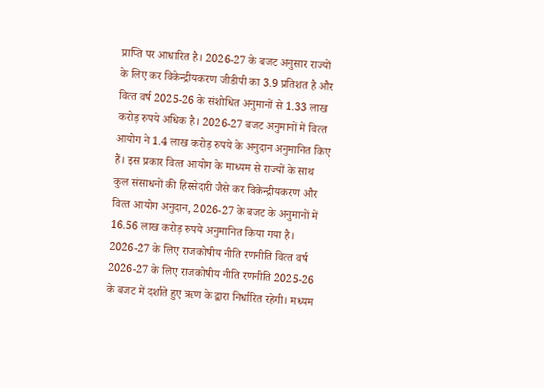प्राप्ति पर आधारित है। 2026-27 के बजट अनुसार राज्‍यों के लिए कर विकेन्‍द्रीयकरण जीडीपी का 3.9 प्रतिशत है और वित्‍त वर्ष 2025-26 के संशोधित अनुमानों से 1.33 लाख करोड़ रुपये अधिक है। 2026-27 बजट अनुमानों में वित्‍त आयोग ने 1.4 लाख करोड़ रुपये के अनुदान अनुमानित किए हैं। इस प्रकार वित्‍त आयोग के माध्‍यम से राज्‍यों के साथ कुल संसाधनों की हिस्‍सेदारी जैसे कर विकेन्‍द्रीयकरण और वित्‍त आयोग अनुदान, 2026-27 के बजट के अनुमानों में 16.56 लाख करोड़ रुपये अनुमानित किया गया है। 2026-27 के लिए राजकोषीय नीति रणनीति वित्‍त वर्ष 2026-27 के लिए राजकोषीय नीति रणनीति 2025-26 के बजट में दर्शाते हुए ऋण के द्वारा निर्धारित रहेगी। मध्‍यम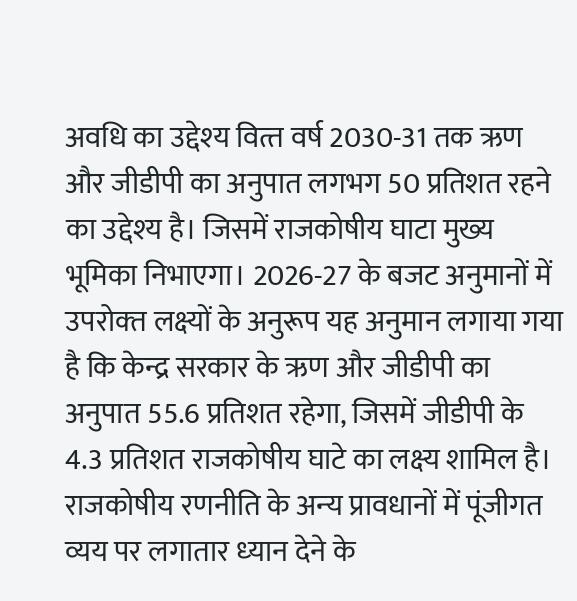अवधि का उद्देश्‍य वित्‍त वर्ष 2030-31 तक ऋण और जीडीपी का अनुपात लगभग 50 प्रतिशत रहने का उद्देश्‍य है। जिसमें राजकोषीय घाटा मुख्‍य भूमिका निभाएगा। 2026-27 के बजट अनुमानों में उपरोक्‍त लक्ष्‍यों के अनुरूप यह अनुमान लगाया गया है कि केन्द्र सरकार के ऋण और जीडीपी का अनुपात 55.6 प्रतिशत रहेगा, जिसमें जीडीपी के 4.3 प्रतिशत राजकोषीय घाटे का लक्ष्‍य शामिल है। राजकोषीय रणनीति के अन्‍य प्रावधानों में पूंजीगत व्‍यय पर लगातार ध्‍यान देने के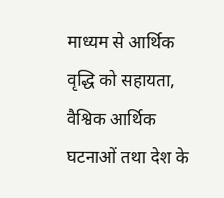माध्‍यम से आर्थिक वृद्धि को सहायता, वैश्विक आर्थि‍क घटनाओं तथा देश के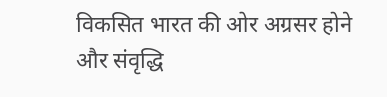विकसित भारत की ओर अग्रसर होने और संवृद्धि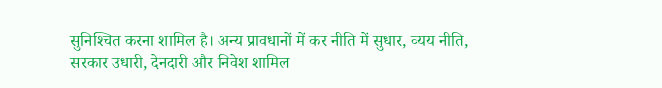सुनिश्‍चित करना शामिल है। अन्‍य प्रावधानों में कर नीति में सुधार, व्‍यय नीति, सरकार उधारी, देनदारी और निवेश शामि‍ल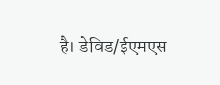है। डेविड/ईएमएस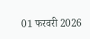01 फरवरी 2026